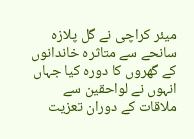میئر کراچی نے گل پلازہ سانحے سے متاثرہ خاندانوں کے گھروں کا دورہ کیا جہاں انہوں نے لواحقین سے ملاقات کے دوران تعزیت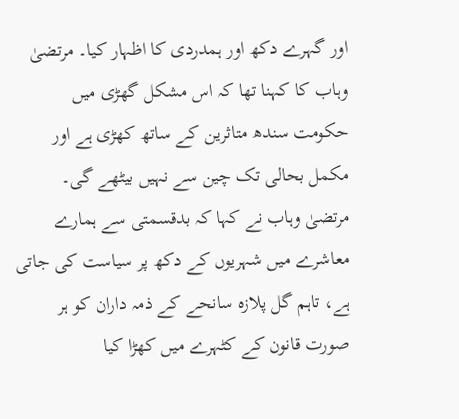اور گہرے دکھ اور ہمدردی کا اظہار کیا۔ مرتضیٰ وہاب کا کہنا تھا کہ اس مشکل گھڑی میں حکومت سندھ متاثرین کے ساتھ کھڑی ہے اور مکمل بحالی تک چین سے نہیں بیٹھے گی۔
مرتضیٰ وہاب نے کہا کہ بدقسمتی سے ہمارے معاشرے میں شہریوں کے دکھ پر سیاست کی جاتی ہے، تاہم گل پلازہ سانحے کے ذمہ داران کو ہر صورت قانون کے کٹہرے میں کھڑا کیا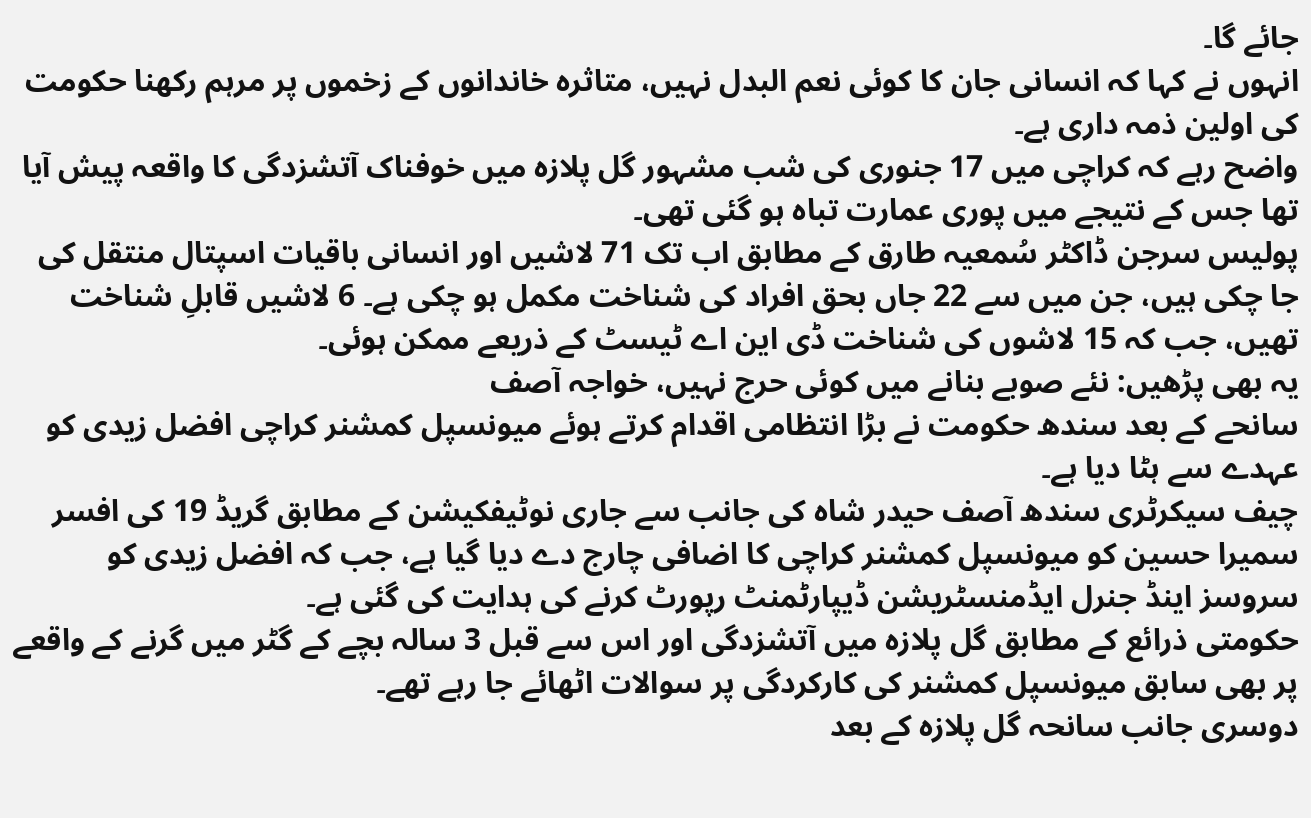جائے گا۔
انہوں نے کہا کہ انسانی جان کا کوئی نعم البدل نہیں، متاثرہ خاندانوں کے زخموں پر مرہم رکھنا حکومت کی اولین ذمہ داری ہے۔
واضح رہے کہ کراچی میں 17 جنوری کی شب مشہور گل پلازہ میں خوفناک آتشزدگی کا واقعہ پیش آیا تھا جس کے نتیجے میں پوری عمارت تباہ ہو گئی تھی۔
پولیس سرجن ڈاکٹر سُمعیہ طارق کے مطابق اب تک 71 لاشیں اور انسانی باقیات اسپتال منتقل کی جا چکی ہیں، جن میں سے 22 جاں بحق افراد کی شناخت مکمل ہو چکی ہے۔ 6 لاشیں قابلِ شناخت تھیں، جب کہ 15 لاشوں کی شناخت ڈی این اے ٹیسٹ کے ذریعے ممکن ہوئی۔
یہ بھی پڑھیں: نئے صوبے بنانے میں کوئی حرج نہیں، خواجہ آصف
سانحے کے بعد سندھ حکومت نے بڑا انتظامی اقدام کرتے ہوئے میونسپل کمشنر کراچی افضل زیدی کو عہدے سے ہٹا دیا ہے۔
چیف سیکرٹری سندھ آصف حیدر شاہ کی جانب سے جاری نوٹیفکیشن کے مطابق گریڈ 19 کی افسر سمیرا حسین کو میونسپل کمشنر کراچی کا اضافی چارج دے دیا گیا ہے، جب کہ افضل زیدی کو سروسز اینڈ جنرل ایڈمنسٹریشن ڈیپارٹمنٹ رپورٹ کرنے کی ہدایت کی گئی ہے۔
حکومتی ذرائع کے مطابق گل پلازہ میں آتشزدگی اور اس سے قبل 3 سالہ بچے کے گٹر میں گرنے کے واقعے پر بھی سابق میونسپل کمشنر کی کارکردگی پر سوالات اٹھائے جا رہے تھے۔
دوسری جانب سانحہ گل پلازہ کے بعد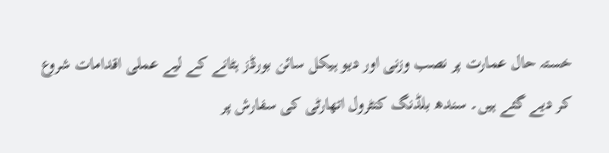خستہ حال عمارت پر نصب وزنی اور دیو ہیکل سائن بورڈز ہٹانے کے لیے عملی اقدامات شروع کر دیے گئے ہیں۔ سندھ بلڈنگ کنٹرول اتھارٹی کی سفارش پر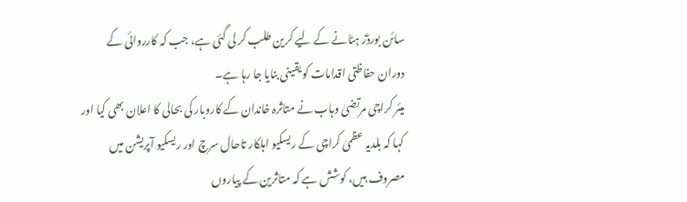سائن بورڈز ہٹانے کے لیے کرین طلب کر لی گئی ہے، جب کہ کارروائی کے دوران حفاظتی اقدامات کو یقینی بنایا جا رہا ہے۔
میئر کراچی مرتضیٰ وہاب نے متاثرہ خاندان کے کاروبار کی بحالی کا اعلان بھی کیا اور کہا کہ بلدیہ عظمیٰ کراچی کے ریسکیو اہلکار تاحال سرچ اور ریسکیو آپریشن میں مصروف ہیں، کوشش ہے کہ متاثرین کے پیاروں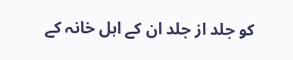کو جلد از جلد ان کے اہل خانہ کے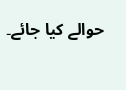حوالے کیا جائے۔